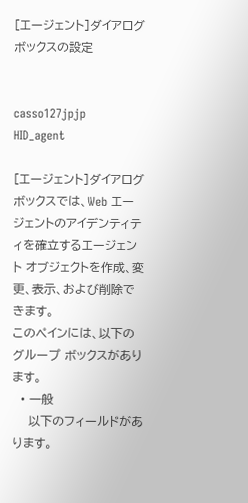[エージェント]ダイアログ ボックスの設定


casso127jpjp
HID_agent

[エージェント]ダイアログ ボックスでは、Web エージェントのアイデンティティを確立するエージェント オブジェクトを作成、変更、表示、および削除できます。
このペインには、以下のグループ ボックスがあります。
  • 一般
    以下のフィールドがあります。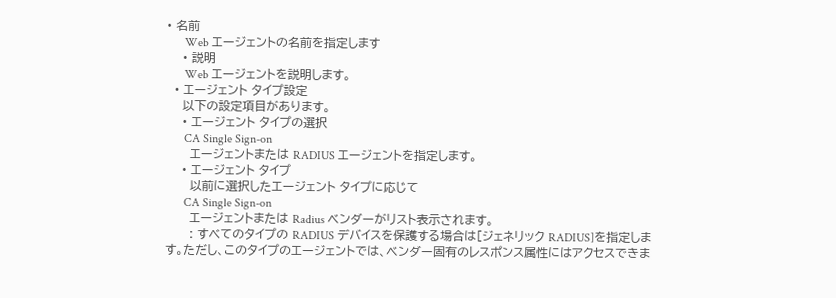• 名前
      Web エージェントの名前を指定します
    • 説明
      Web エージェントを説明します。
  • エージェント タイプ設定
    以下の設定項目があります。
    • エージェント タイプの選択
      CA Single Sign-on
      エージェントまたは RADIUS エージェントを指定します。
    • エージェント タイプ
      以前に選択したエージェント タイプに応じて
      CA Single Sign-on
      エージェントまたは Radius ベンダーがリスト表示されます。
      : すべてのタイプの RADIUS デバイスを保護する場合は[ジェネリック RADIUS]を指定します。ただし、このタイプのエージェントでは、ベンダー固有のレスポンス属性にはアクセスできま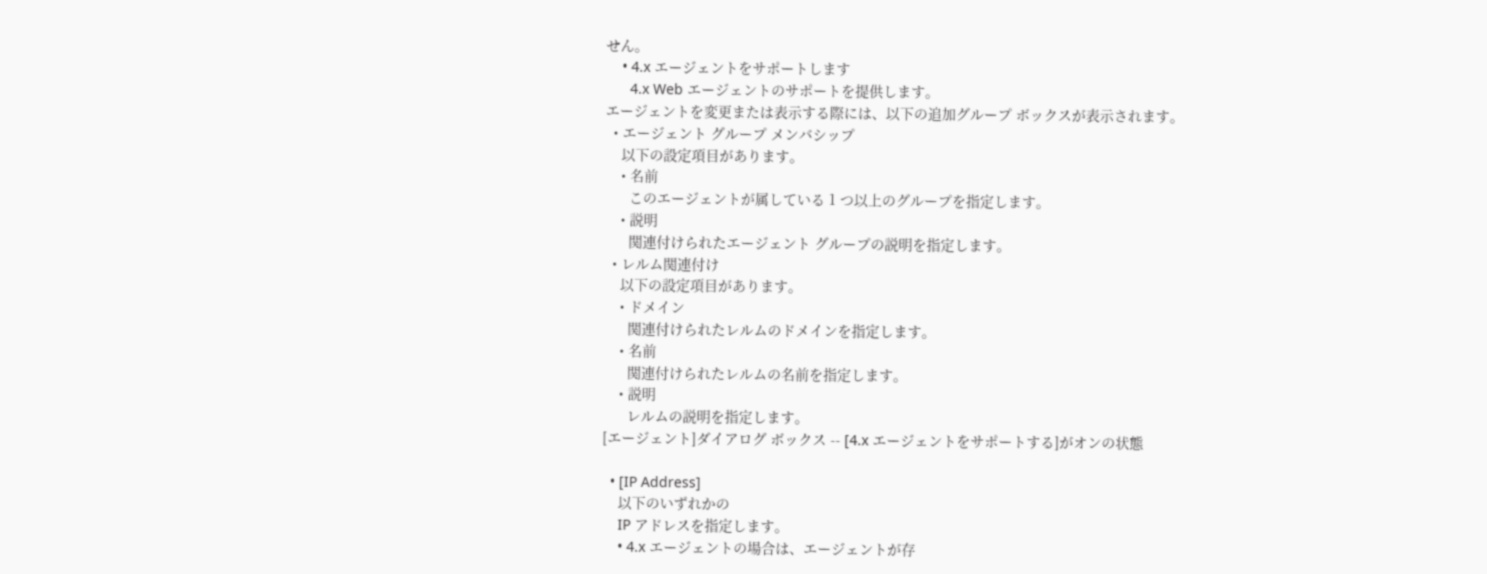せん。
    • 4.x エージェントをサポートします
      4.x Web エージェントのサポートを提供します。
エージェントを変更または表示する際には、以下の追加グループ ボックスが表示されます。
  • エージェント グループ メンバシップ
    以下の設定項目があります。
    • 名前
      このエージェントが属している 1 つ以上のグループを指定します。
    • 説明
      関連付けられたエージェント グループの説明を指定します。
  • レルム関連付け
    以下の設定項目があります。
    • ドメイン
      関連付けられたレルムのドメインを指定します。
    • 名前
      関連付けられたレルムの名前を指定します。
    • 説明
      レルムの説明を指定します。
[エージェント]ダイアログ ボックス -- [4.x エージェントをサポートする]がオンの状態

  • [IP Address]
    以下のいずれかの
    IP アドレスを指定します。
    • 4.x エージェントの場合は、エージェントが存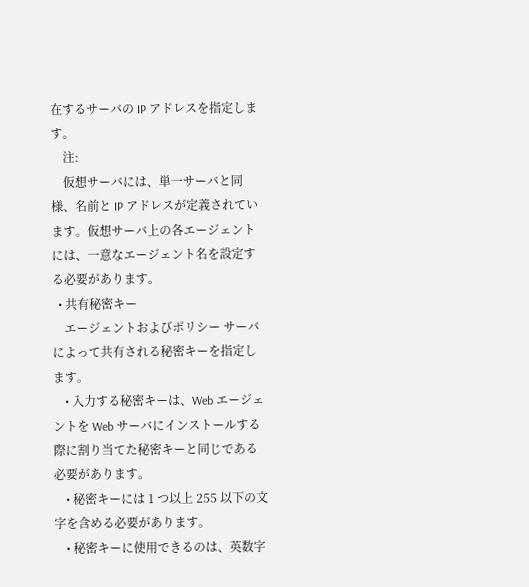在するサーバの IP アドレスを指定します。
    注:
    仮想サーバには、単一サーバと同様、名前と IP アドレスが定義されています。仮想サーバ上の各エージェントには、一意なエージェント名を設定する必要があります。
  • 共有秘密キー
    エージェントおよびポリシー サーバによって共有される秘密キーを指定します。
    • 入力する秘密キーは、Web エージェントを Web サーバにインストールする際に割り当てた秘密キーと同じである必要があります。
    • 秘密キーには 1 つ以上 255 以下の文字を含める必要があります。
    • 秘密キーに使用できるのは、英数字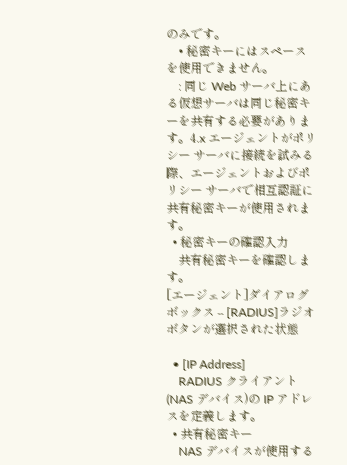のみです。
    • 秘密キーにはスペースを使用できません。
    : 同じ Web サーバ上にある仮想サーバは同じ秘密キーを共有する必要があります。4.x エージェントがポリシー サーバに接続を試みる際、エージェントおよびポリシー サーバで相互認証に共有秘密キーが使用されます。
  • 秘密キーの確認入力
    共有秘密キーを確認します。
[エージェント]ダイアログ ボックス -- [RADIUS]ラジオ ボタンが選択された状態

  • [IP Address]
    RADIUS クライアント(NAS デバイス)の IP アドレスを定義します。
  • 共有秘密キー
    NAS デバイスが使用する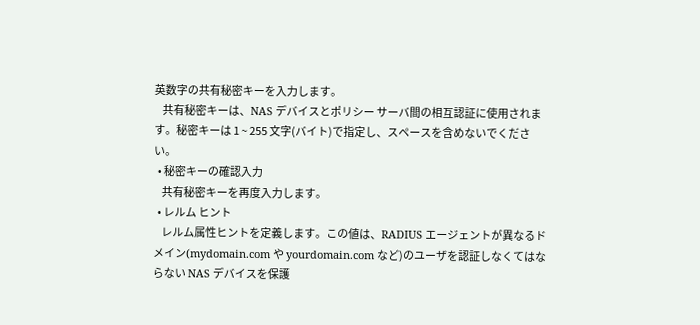英数字の共有秘密キーを入力します。
    共有秘密キーは、NAS デバイスとポリシー サーバ間の相互認証に使用されます。秘密キーは 1 ~ 255 文字(バイト)で指定し、スペースを含めないでください。
  • 秘密キーの確認入力
    共有秘密キーを再度入力します。
  • レルム ヒント
    レルム属性ヒントを定義します。この値は、RADIUS エージェントが異なるドメイン(mydomain.com や yourdomain.com など)のユーザを認証しなくてはならない NAS デバイスを保護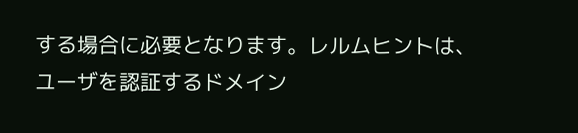する場合に必要となります。レルムヒントは、ユーザを認証するドメイン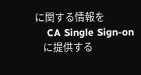に関する情報を
    CA Single Sign-on
    に提供する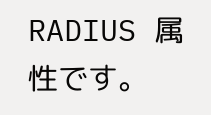RADIUS 属性です。